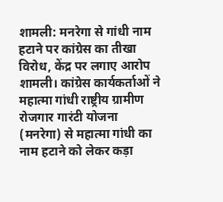शामली: मनरेगा से गांधी नाम हटाने पर कांग्रेस का तीखा विरोध, केंद्र पर लगाए आरोप
शामली। कांग्रेस कार्यकर्ताओं ने महात्मा गांधी राष्ट्रीय ग्रामीण रोजगार गारंटी योजना (मनरेगा) से महात्मा गांधी का नाम हटाने को लेकर कड़ा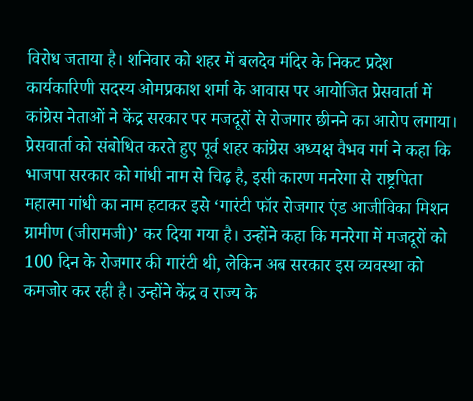विरोध जताया है। शनिवार को शहर में बलदेव मंदिर के निकट प्रदेश कार्यकारिणी सदस्य ओमप्रकाश शर्मा के आवास पर आयोजित प्रेसवार्ता में कांग्रेस नेताओं ने केंद्र सरकार पर मजदूरों से रोजगार छीनने का आरोप लगाया।
प्रेसवार्ता को संबोधित करते हुए पूर्व शहर कांग्रेस अध्यक्ष वैभव गर्ग ने कहा कि भाजपा सरकार को गांधी नाम से चिढ़ है, इसी कारण मनरेगा से राष्ट्रपिता महात्मा गांधी का नाम हटाकर इसे ‘गारंटी फॉर रोजगार एंड आजीविका मिशन ग्रामीण (जीरामजी)’ कर दिया गया है। उन्होंने कहा कि मनरेगा में मजदूरों को 100 दिन के रोजगार की गारंटी थी, लेकिन अब सरकार इस व्यवस्था को कमजोर कर रही है। उन्होंने केंद्र व राज्य के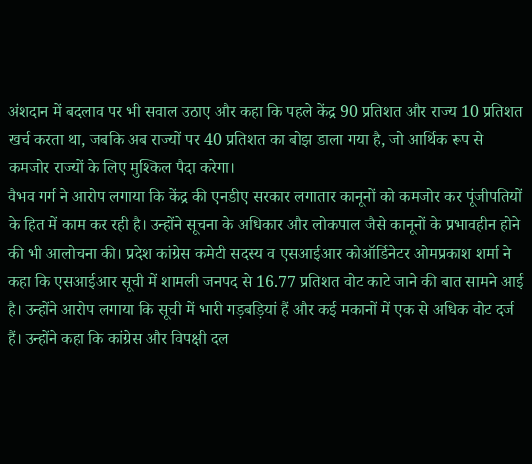अंशदान में बदलाव पर भी सवाल उठाए और कहा कि पहले केंद्र 90 प्रतिशत और राज्य 10 प्रतिशत खर्च करता था, जबकि अब राज्यों पर 40 प्रतिशत का बोझ डाला गया है, जो आर्थिक रूप से कमजोर राज्यों के लिए मुश्किल पैदा करेगा।
वैभव गर्ग ने आरोप लगाया कि केंद्र की एनडीए सरकार लगातार कानूनों को कमजोर कर पूंजीपतियों के हित में काम कर रही है। उन्होंने सूचना के अधिकार और लोकपाल जैसे कानूनों के प्रभावहीन होने की भी आलोचना की। प्रदेश कांग्रेस कमेटी सदस्य व एसआईआर कोऑर्डिनेटर ओमप्रकाश शर्मा ने कहा कि एसआईआर सूची में शामली जनपद से 16.77 प्रतिशत वोट काटे जाने की बात सामने आई है। उन्होंने आरोप लगाया कि सूची में भारी गड़बड़ियां हैं और कई मकानों में एक से अधिक वोट दर्ज हैं। उन्होंने कहा कि कांग्रेस और विपक्षी दल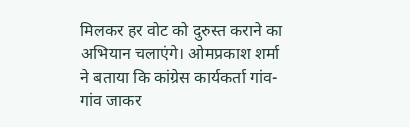मिलकर हर वोट को दुरुस्त कराने का अभियान चलाएंगे। ओमप्रकाश शर्मा ने बताया कि कांग्रेस कार्यकर्ता गांव-गांव जाकर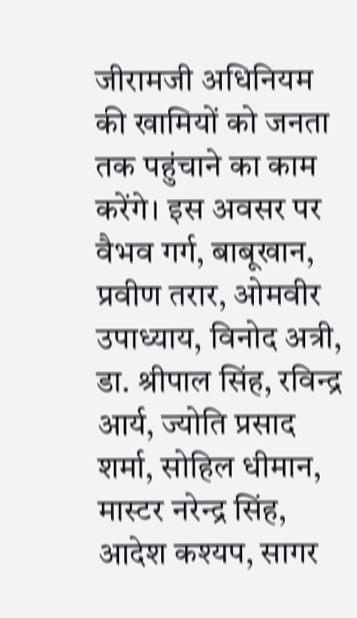जीरामजी अधिनियम की खामियों को जनता तक पहुंचाने का काम करेंगे। इस अवसर पर वैभव गर्ग, बाबूखान, प्रवीण तरार, ओमवीर उपाध्याय, विनोद अत्री, डा. श्रीपाल सिंह, रविन्द्र आर्य, ज्योति प्रसाद शर्मा, सोहिल धीमान, मास्टर नरेन्द्र सिंह, आदेश कश्यप, सागर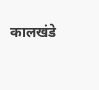कालखंडे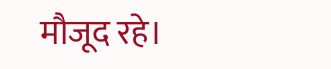मौजूद रहे।